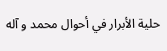حلية الأبرار في أحوال محمد و آله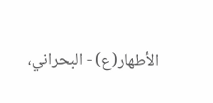الأطهار(ع) - البحراني،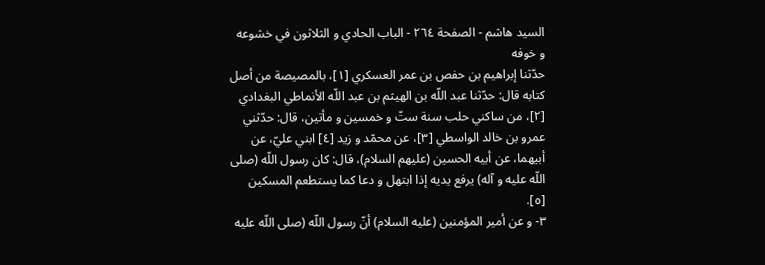السيد هاشم - الصفحة ٢٦٤ - الباب الحادي و الثلاثون في خشوعه و خوفه
حدّثنا إبراهيم بن حفص بن عمر العسكري [١]، بالمصيصة من أصل كتابه قال: حدّثنا عبد اللّه بن الهيثم بن عبد اللّه الأنماطي البغدادي [٢]، من ساكني حلب سنة ستّ و خمسين و مأتين، قال: حدّثني عمرو بن خالد الواسطي [٣]، عن محمّد و زيد [٤] ابني عليّ، عن أبيهما، عن أبيه الحسين (عليهم السلام)، قال: كان رسول اللّه (صلى اللّه عليه و آله) يرفع يديه إذا ابتهل و دعا كما يستطعم المسكين [٥].
٣- و عن أمير المؤمنين (عليه السلام) أنّ رسول اللّه (صلى اللّه عليه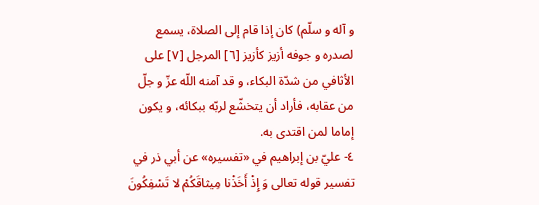و آله و سلّم) كان إذا قام إلى الصلاة، يسمع لصدره و جوفه أزيز كأزيز [٦] المرجل [٧] على الأثافي من شدّة البكاء، و قد آمنه اللّه عزّ و جلّ من عقابه، فأراد أن يتخشّع لربّه ببكائه، و يكون إماما لمن اقتدى به.
٤- عليّ بن إبراهيم في «تفسيره» عن أبي ذر في تفسير قوله تعالى وَ إِذْ أَخَذْنا مِيثاقَكُمْ لا تَسْفِكُونَ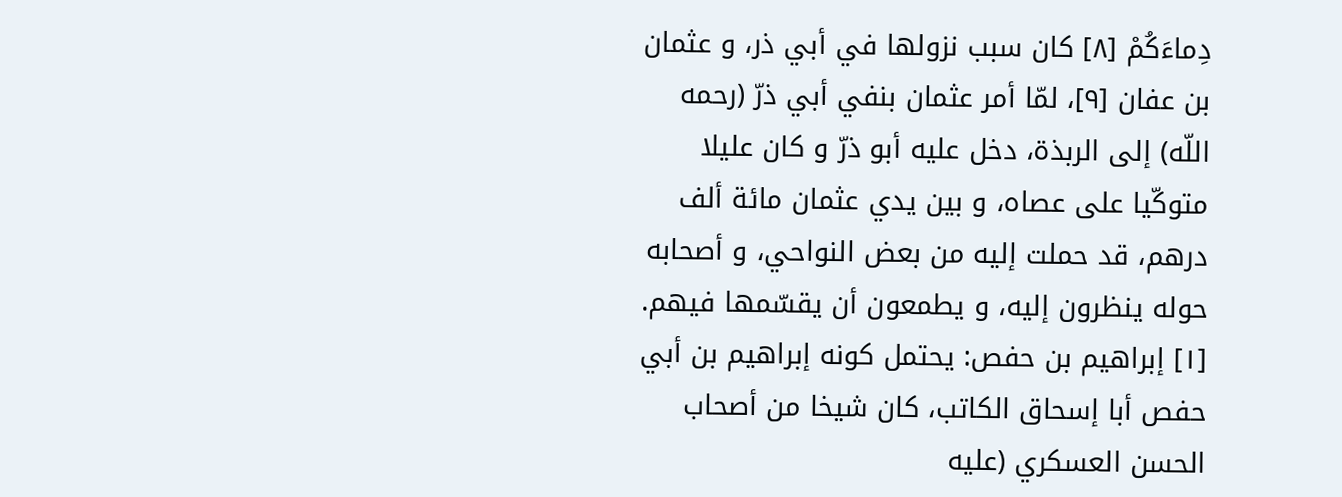دِماءَكُمْ [٨] كان سبب نزولها في أبي ذر، و عثمان بن عفان [٩]، لمّا أمر عثمان بنفي أبي ذرّ (رحمه اللّه) إلى الربذة، دخل عليه أبو ذرّ و كان عليلا متوكّيا على عصاه، و بين يدي عثمان مائة ألف درهم، قد حملت إليه من بعض النواحي، و أصحابه حوله ينظرون إليه، و يطمعون أن يقسّمها فيهم.
[١] إبراهيم بن حفص: يحتمل كونه إبراهيم بن أبي حفص أبا إسحاق الكاتب، كان شيخا من أصحاب الحسن العسكري (عليه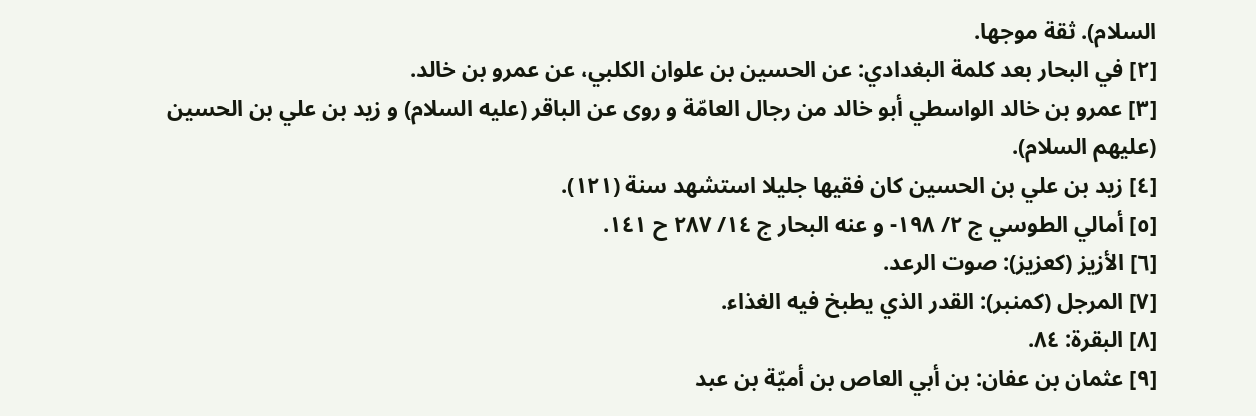السلام). ثقة موجها.
[٢] في البحار بعد كلمة البغدادي: عن الحسين بن علوان الكلبي، عن عمرو بن خالد.
[٣] عمرو بن خالد الواسطي أبو خالد من رجال العامّة و روى عن الباقر (عليه السلام) و زيد بن علي بن الحسين (عليهم السلام).
[٤] زيد بن علي بن الحسين كان فقيها جليلا استشهد سنة (١٢١).
[٥] أمالي الطوسي ج ٢/ ١٩٨- و عنه البحار ج ١٤/ ٢٨٧ ح ١٤١.
[٦] الأزيز (كعزيز): صوت الرعد.
[٧] المرجل (كمنبر): القدر الذي يطبخ فيه الغذاء.
[٨] البقرة: ٨٤.
[٩] عثمان بن عفان: بن أبي العاص بن أميّة بن عبد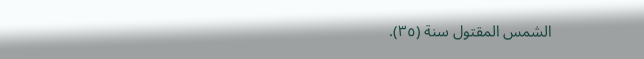الشمس المقتول سنة (٣٥).